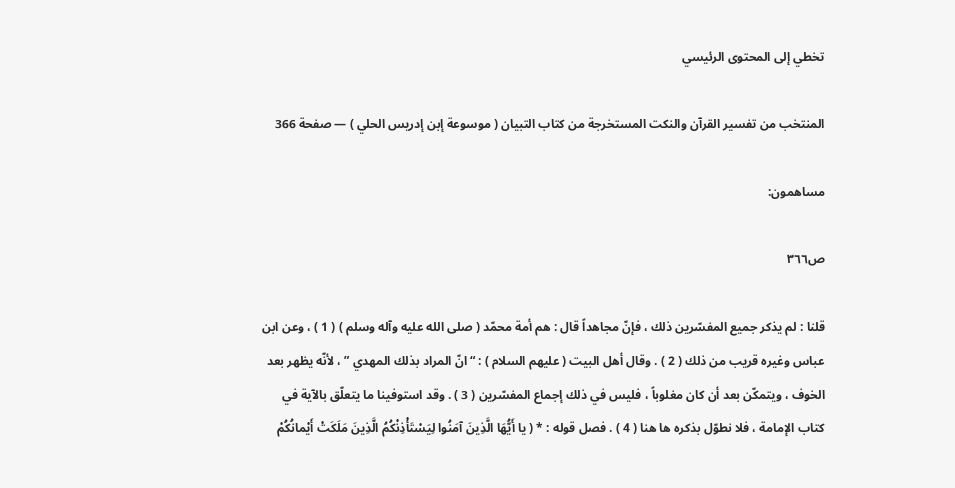تخطي إلى المحتوى الرئيسي

المنتخب من تفسير القرآن والنكت المستخرجة من كتاب التبيان ( موسوعة إبن إدريس الحلي ) — صفحة 366

مساهمون:

ص٣٦٦

قلنا : لم يذكر جميع المفسّرين ذلك ، فإنّ مجاهداً قال : هم أمة محمّد ( صلى الله عليه وآله وسلم ) ( 1 ) ، وعن ابن عباس وغيره قريب من ذلك ( 2 ) . وقال أهل البيت ( عليهم السلام ) : “ انّ المراد بذلك المهدي ” ، لأنّه يظهر بعد الخوف ، ويتمكّن بعد أن كان مغلوباً ، فليس في ذلك إجماع المفسّرين ( 3 ) . وقد استوفينا ما يتعلّق بالآية في كتاب الإمامة ، فلا نطوّل بذكره ها هنا ( 4 ) . فصل قوله : * ( يا أَيُّهَا الَّذِينَ آمَنُوا لِيَسْتَأْذِنْكُمُ الَّذِينَ مَلَكَتْ أَيْمانُكُمْ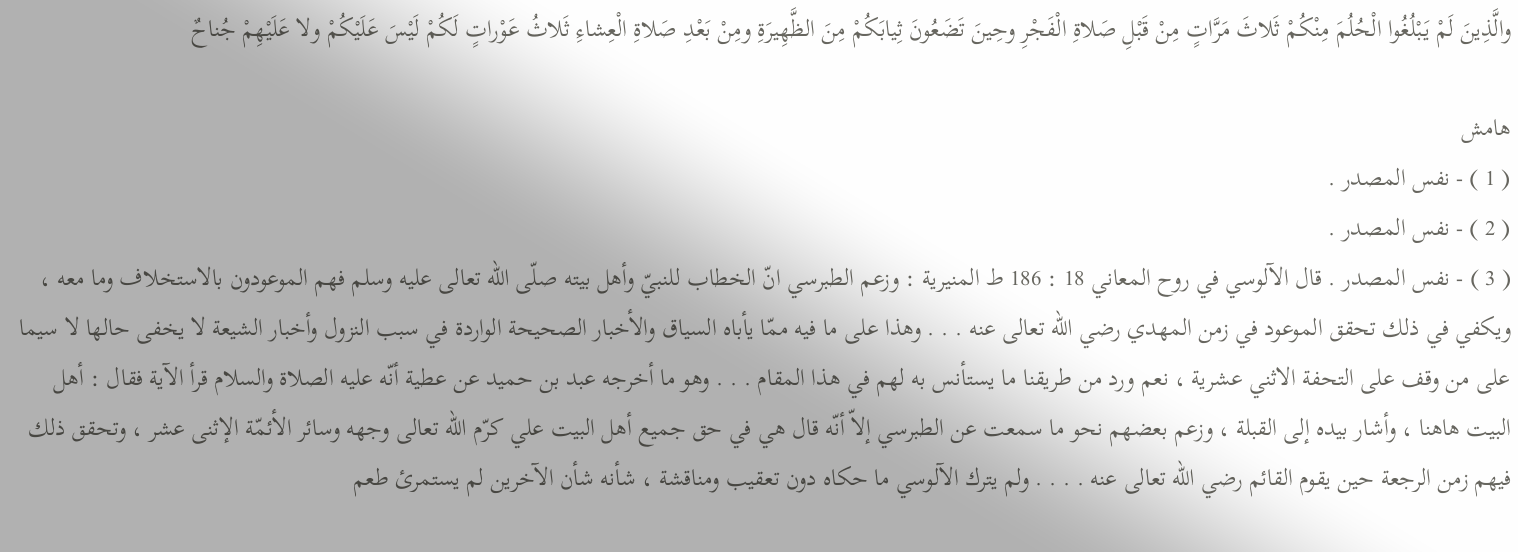والَّذِينَ لَمْ يَبْلُغُوا الْحُلُمَ مِنْكُمْ ثَلاثَ مَرَّاتٍ مِنْ قَبْلِ صَلاةِ الْفَجْرِ وحِينَ تَضَعُونَ ثِيابَكُمْ مِنَ الظَّهِيرَةِ ومِنْ بَعْدِ صَلاةِ الْعِشاءِ ثَلاثُ عَوْراتٍ لَكُمْ لَيْسَ عَلَيْكُمْ ولا عَلَيْهِمْ جُناحٌ

هامش
( 1 ) - نفس المصدر .
( 2 ) - نفس المصدر .
( 3 ) - نفس المصدر . قال الآلوسي في روح المعاني 18 : 186 ط المنيرية : وزعم الطبرسي انّ الخطاب للنبيّ وأهل بيته صلّى الله تعالى عليه وسلم فهم الموعودون بالاستخلاف وما معه ، ويكفي في ذلك تحقق الموعود في زمن المهدي رضي الله تعالى عنه . . . وهذا على ما فيه ممّا يأباه السياق والأخبار الصحيحة الواردة في سبب النزول وأخبار الشيعة لا يخفى حالها لا سيما على من وقف على التحفة الاثني عشرية ، نعم ورد من طريقنا ما يستأنس به لهم في هذا المقام . . . وهو ما أخرجه عبد بن حميد عن عطية أنّه عليه الصلاة والسلام قرأ الآية فقال : أهل البيت هاهنا ، وأشار بيده إلى القبلة ، وزعم بعضهم نحو ما سمعت عن الطبرسي إلاّ أنّه قال هي في حق جميع أهل البيت علي كرّم الله تعالى وجهه وسائر الأئمّة الإثنى عشر ، وتحقق ذلك فيهم زمن الرجعة حين يقوم القائم رضي الله تعالى عنه . . . . ولم يترك الآلوسي ما حكاه دون تعقيب ومناقشة ، شأنه شأن الآخرين لم يستمرئ طعم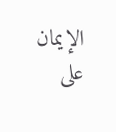الإيمان على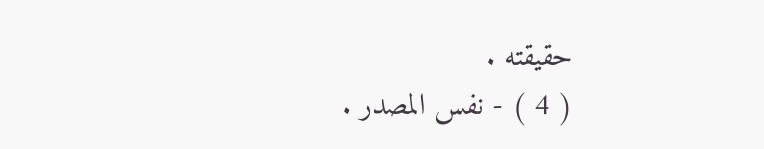حقيقته .
( 4 ) - نفس المصدر .